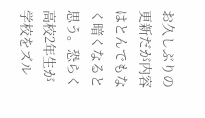お久しぶりの更新だが内容はとんでもなく暗くなると思う。恐らく高校2年生が学校をズル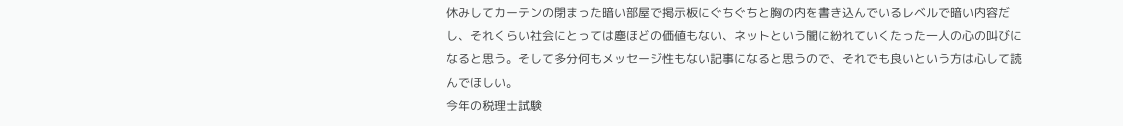休みしてカーテンの閉まった暗い部屋で掲示板にぐちぐちと胸の内を書き込んでいるレベルで暗い内容だし、それくらい社会にとっては塵ほどの価値もない、ネットという闇に紛れていくたった一人の心の叫びになると思う。そして多分何もメッセージ性もない記事になると思うので、それでも良いという方は心して読んでほしい。
今年の税理士試験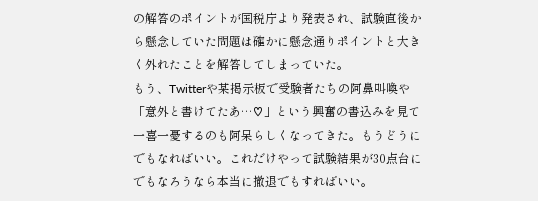の解答のポイントが国税庁より発表され、試験直後から懸念していた問題は確かに懸念通りポイントと大きく外れたことを解答してしまっていた。
もう、Twitterや某掲示板で受験者たちの阿鼻叫喚や「意外と書けてたあ…♡」という興奮の書込みを見て一喜一憂するのも阿呆らしくなってきた。もうどうにでもなればいい。これだけやって試験結果が30点台にでもなろうなら本当に撤退でもすればいい。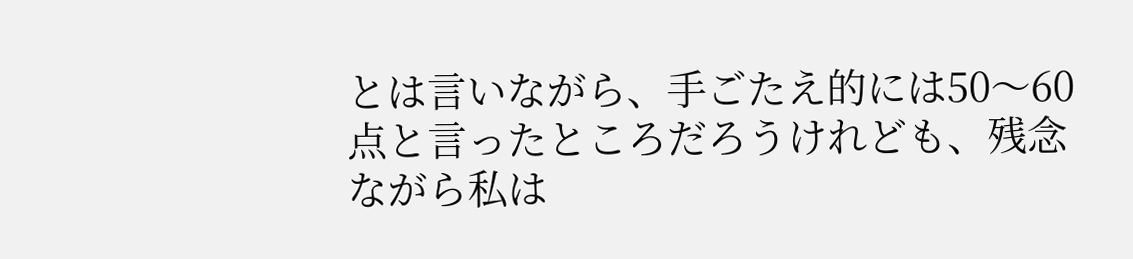とは言いながら、手ごたえ的には50〜60点と言ったところだろうけれども、残念ながら私は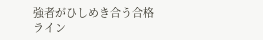強者がひしめき合う合格ライン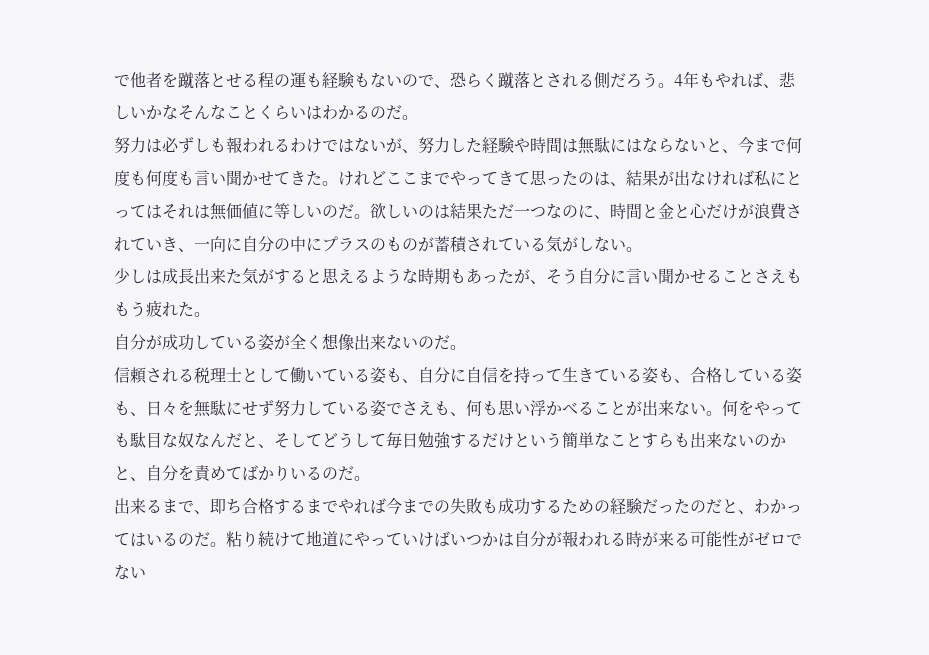で他者を蹴落とせる程の運も経験もないので、恐らく蹴落とされる側だろう。4年もやれば、悲しいかなそんなことくらいはわかるのだ。
努力は必ずしも報われるわけではないが、努力した経験や時間は無駄にはならないと、今まで何度も何度も言い聞かせてきた。けれどここまでやってきて思ったのは、結果が出なければ私にとってはそれは無価値に等しいのだ。欲しいのは結果ただ一つなのに、時間と金と心だけが浪費されていき、一向に自分の中にプラスのものが蓄積されている気がしない。
少しは成長出来た気がすると思えるような時期もあったが、そう自分に言い聞かせることさえももう疲れた。
自分が成功している姿が全く想像出来ないのだ。
信頼される税理士として働いている姿も、自分に自信を持って生きている姿も、合格している姿も、日々を無駄にせず努力している姿でさえも、何も思い浮かべることが出来ない。何をやっても駄目な奴なんだと、そしてどうして毎日勉強するだけという簡単なことすらも出来ないのかと、自分を責めてばかりいるのだ。
出来るまで、即ち合格するまでやれば今までの失敗も成功するための経験だったのだと、わかってはいるのだ。粘り続けて地道にやっていけばいつかは自分が報われる時が来る可能性がゼロでない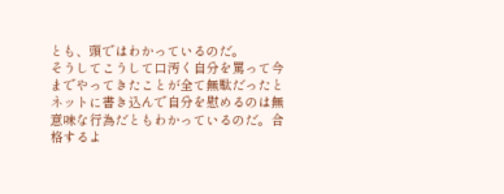とも、頭ではわかっているのだ。
そうしてこうして口汚く自分を罵って今までやってきたことが全て無駄だったとネットに書き込んで自分を慰めるのは無意味な行為だともわかっているのだ。合格するよ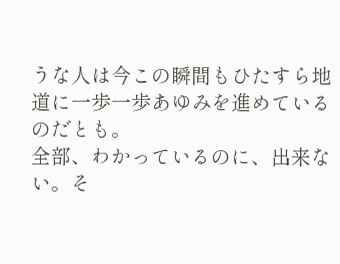うな人は今この瞬間もひたすら地道に一歩一歩あゆみを進めているのだとも。
全部、わかっているのに、出来ない。そ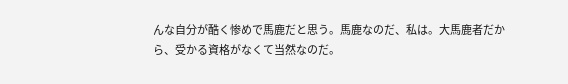んな自分が酷く惨めで馬鹿だと思う。馬鹿なのだ、私は。大馬鹿者だから、受かる資格がなくて当然なのだ。